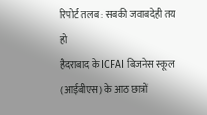रिपोर्ट तलब : सबकी जवाबदेही तय हो
हैदराबाद के ICFAI बिजनेस स्कूल (आईबीएस) के आठ छात्रों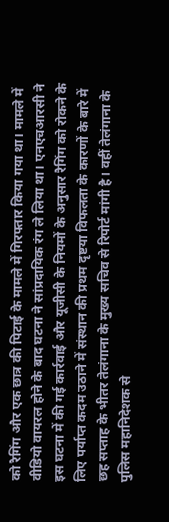को रैगिंग और एक छात्र की पिटाई के मामले में गिरफ्तार किया गया था। मामले में वीडियो वायरल होने के बाद घटना ने सांप्रदायिक रंग ले लिया था। एनएचआरसी ने इस घटना में की गई कार्रवाई और यूजीसी के नियमों के अनुसार रैगिंग को रोकने के लिए पर्याप्त कदम उठाने में संस्थान की प्रथम दृष्टया विफलता के कारणों के बारे में छह सप्ताह के भीतर तेलंगाना के मुख्य सचिव से रिपोर्ट मांगी है। वहीं तेलंगाना के पुलिस महानिदेशक से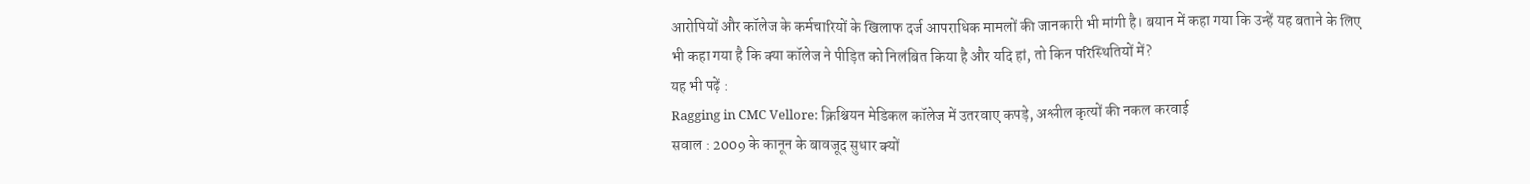आरोपियों और कॉलेज के कर्मचारियों के खिलाफ दर्ज आपराधिक मामलों की जानकारी भी मांगी है। बयान में कहा गया कि उन्हें यह बताने के लिए भी कहा गया है कि क्या कॉलेज ने पीड़ित को निलंबित किया है और यदि हां, तो किन परिस्थितियों में?
यह भी पढ़ें :
Ragging in CMC Vellore: क्रिश्चियन मेडिकल कॉलेज में उतरवाए कपड़े, अश्लील कृत्यों की नकल करवाई
सवाल : 2009 के कानून के बावजूद सुधार क्यों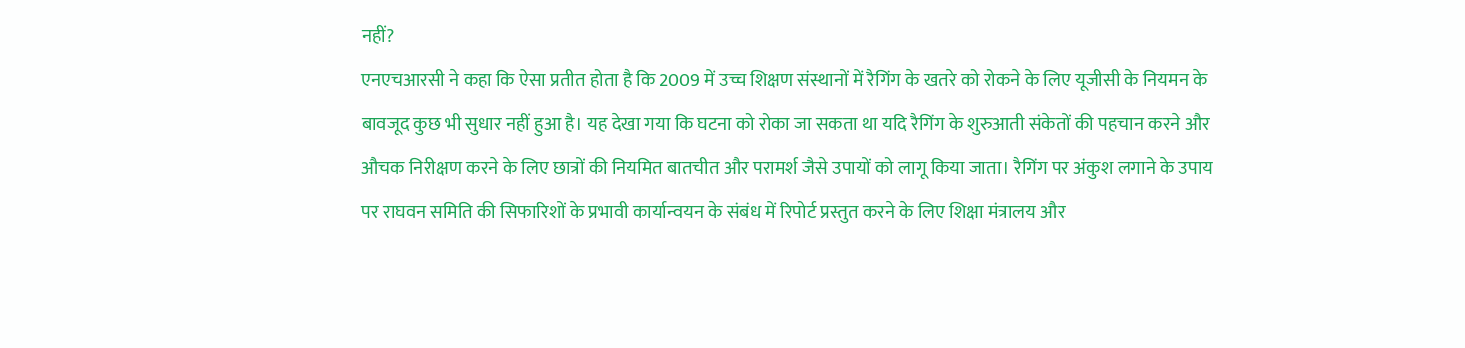नहीं?
एनएचआरसी ने कहा कि ऐसा प्रतीत होता है कि 2009 में उच्च शिक्षण संस्थानों में रैगिंग के खतरे को रोकने के लिए यूजीसी के नियमन के बावजूद कुछ भी सुधार नहीं हुआ है। यह देखा गया कि घटना को रोका जा सकता था यदि रैगिंग के शुरुआती संकेतों की पहचान करने और औचक निरीक्षण करने के लिए छात्रों की नियमित बातचीत और परामर्श जैसे उपायों को लागू किया जाता। रैगिंग पर अंकुश लगाने के उपाय पर राघवन समिति की सिफारिशों के प्रभावी कार्यान्वयन के संबंध में रिपोर्ट प्रस्तुत करने के लिए शिक्षा मंत्रालय और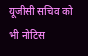यूजीसी सचिव को भी नोटिस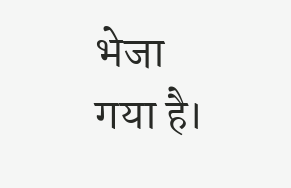भेजा गया है।